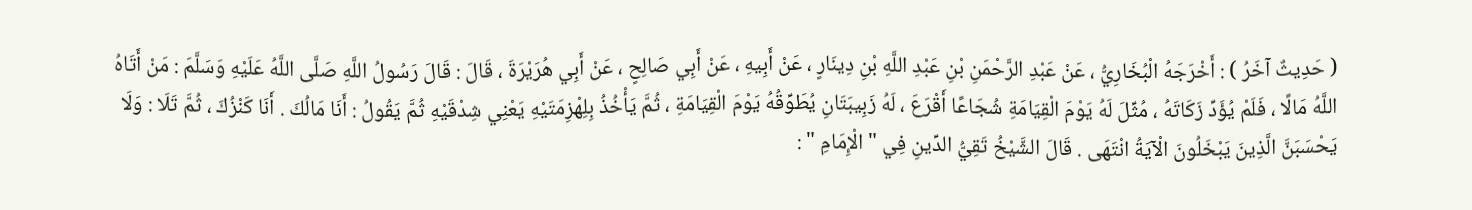( حَدِيثٌ آخَرُ ) : أَخْرَجَهُ الْبُخَارِيُّ ، عَنْ عَبْدِ الرَّحْمَنِ بْنِ عَبْدِ اللَّهِ بْنِ دِينَارٍ ، عَنْ أَبِيهِ ، عَنْ أَبِي صَالِحٍ ، عَنْ أَبِي هُرَيْرَةَ ، قَالَ : قَالَ رَسُولُ اللَّهِ صَلَّى اللَّهُ عَلَيْهِ وَسَلَّمَ : مَنْ أَتَاهُ اللَّهُ مَالًا ، فَلَمْ يُؤَدِّ زَكَاتَهُ ، مُثِّلَ لَهُ يَوْمَ الْقِيَامَةِ شُجَاعًا أَقْرَعَ ، لَهُ زَبِيبَتَانِ يُطَوِّقُهُ يَوْمَ الْقِيَامَةِ ، ثُمَّ يَأْخُذُ بِلِهْزِمَتَيْهِ يَعْنِي شِدْقَيْهِ ثُمَّ يَقُولُ : أَنَا مَالُكَ . أَنَا كَنْزُكَ ، ثُمَّ تَلَا : وَلَا يَحْسَبَنَّ الَّذِينَ يَبْخَلُونَ الْآيَةُ انْتَهَى . قَالَ الشَّيْخُ تَقِيُّ الدِّينِ فِي " الْإِمَامِ " :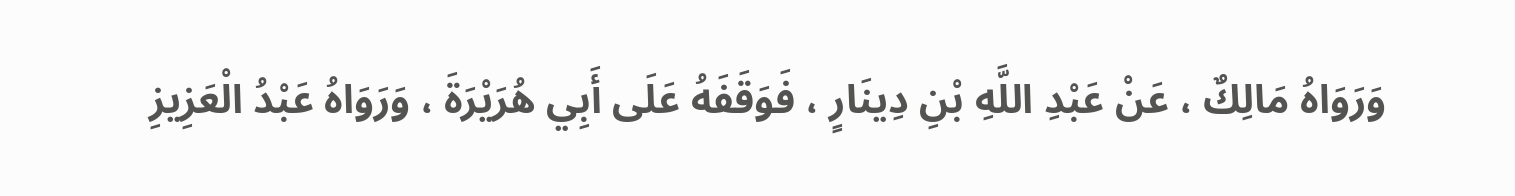وَرَوَاهُ مَالِكٌ ، عَنْ عَبْدِ اللَّهِ بْنِ دِينَارٍ ، فَوَقَفَهُ عَلَى أَبِي هُرَيْرَةَ ، وَرَوَاهُ عَبْدُ الْعَزِيزِ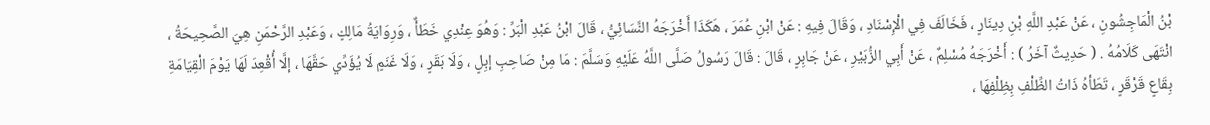بْنُ الْمَاجِشُونِ ، عَنْ عَبْدِ اللَّهِ بْنِ دِينَارٍ ، فَخَالَفَ فِي الْإِسْنَادِ ، وَقَالَ فِيهِ : عَنْ ابْنِ عُمَرَ ، هَكَذَا أَخْرَجَهُ النَّسَائِيُّ ، قَالَ ابْنُ عَبْدِ الْبَرِّ : وَهُوَ عِنْدِي خَطَأٌ ، وَرِوَايَةُ مَالِكٍ ، وَعَبْدِ الرَّحْمَنِ هِيَ الصَّحِيحَةُ ، انْتَهَى كَلَامُهُ . ( حَدِيثٌ آخَرُ ) : أَخْرَجَهُ مُسْلِمٌ ، عَنْ أَبِي الزُّبَيْرِ ، عَنْ جَابِرٍ ، قَالَ : قَالَ رَسُولُ صَلَّى اللَّهُ عَلَيْهِ وَسَلَّمَ : مَا مِنْ صَاحِبِ إبِلٍ ، وَلَا بَقَرٍ ، وَلَا غَنَمٍ لَا يُؤَدِّي حَقَّهَا ، إلَّا أُقْعِدَ لَهَا يَوْمَ الْقِيَامَةِ بِقَاعٍ قَرْقَرٍ ، تَطَأهُ ذَاتُ الظِّلْفِ بِظِلْفِهَا ،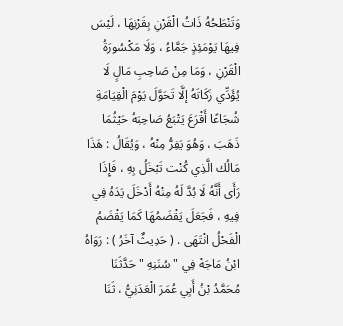وَتَنْطَحُهُ ذَاتُ الْقَرْنِ بِقَرْنِهَا ، لَيْسَ فِيهَا يَوْمَئِذٍ جَمَّاءُ ، وَلَا مَكْسُورَةُ الْقَرْنِ ، وَمَا مِنْ صَاحِبِ مَالٍ لَا يُؤَدِّي زَكَاتَهُ إلَّا تَحَوَّلَ يَوْمَ الْقِيَامَةِ شُجَاعًا أَقْرَعَ يَتْبَعُ صَاحِبَهُ حَيْثُمَا ذَهَبَ ، وَهُوَ يَفِرُّ مِنْهُ ، وَيُقَالُ : هَذَا مَالُك الَّذِي كُنْت تَبْخَلُ بِهِ ، فَإِذَا رَأَى أَنَّهُ لَا بُدَّ لَهُ مِنْهُ أَدْخَلَ يَدَهُ فِي فِيهِ ، فَجَعَلَ يَقْضَمُهَا كَمَا يَقْضَمُ الْفَحْلُ انْتَهَى . ( حَدِيثٌ آخَرُ ) : رَوَاهُ ابْنُ مَاجَهْ فِي " سُنَنِهِ " حَدَّثَنَا مُحَمَّدُ بْنُ أَبِي عُمَرَ الْعَدَنِيُّ ، ثَنَا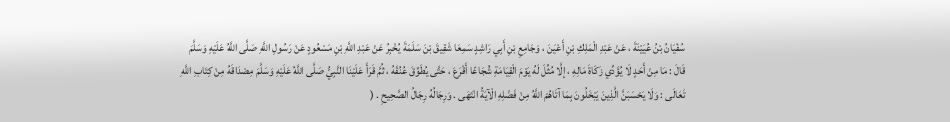سُفْيَانُ بْنُ عُيَيْنَةَ ، عَنْ عَبْدِ الْمَلِكِ بْنِ أَعْيَنَ ، وَجَامِعِ بْنِ أَبِي رَاشِدٍ سَمِعَا شَقِيقَ بْنَ سَلَمَةَ يُخْبِرُ عَنْ عَبْدِ اللَّهِ بْنِ مَسْعُودٍ عَنْ رَسُولِ اللَّهِ صَلَّى اللَّهُ عَلَيْهِ وَسَلَّمَ قَالَ : مَا مِنْ أَحَدٍ لَا يُؤَدِّي زَكَاةَ مَالِهِ ، إلَّا مُثِّلَ لَهُ يَوْمَ الْقِيَامَةِ شُجَاعًا أَقْرَعَ ، حَتَّى يُطَوِّقَ عُنُقَهُ ، ثُمَّ قَرَأَ عَلَيْنَا النَّبِيُّ صَلَّى اللَّهُ عَلَيْهِ وَسَلَّمَ مِصْدَاقَهُ مِنْ كِتَابِ اللَّهِ تَعَالَى : وَلَا يَحْسَبَنَّ الَّذِينَ يَبْخَلُونَ بِمَا آتَاهُمْ اللَّهُ مِنْ فَضْلِهِ الْآيَةُ انْتَهَى . وَرِجَالُهُ رِجَالُ الصَّحِيحِ . (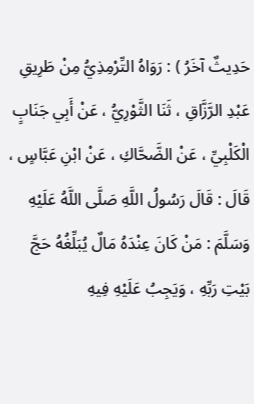حَدِيثٌ آخَرُ ) : رَوَاهُ التِّرْمِذِيُّ مِنْ طَرِيقِ عَبْدِ الرَّزَّاقِ ، ثَنَا الثَّوْرِيُّ ، عَنْ أَبِي جَنَابٍ الْكَلْبِيِّ ، عَنْ الضَّحَّاكِ ، عَنْ ابْنِ عَبَّاسٍ ، قَالَ : قَالَ رَسُولُ اللَّهِ صَلَّى اللَّهُ عَلَيْهِ وَسَلَّمَ : مَنْ كَانَ عِنْدَهُ مَالٌ يُبَلِّغُهُ حَجَّ بَيْتِ رَبِّهِ ، وَيَجِبُ عَلَيْهِ فِيهِ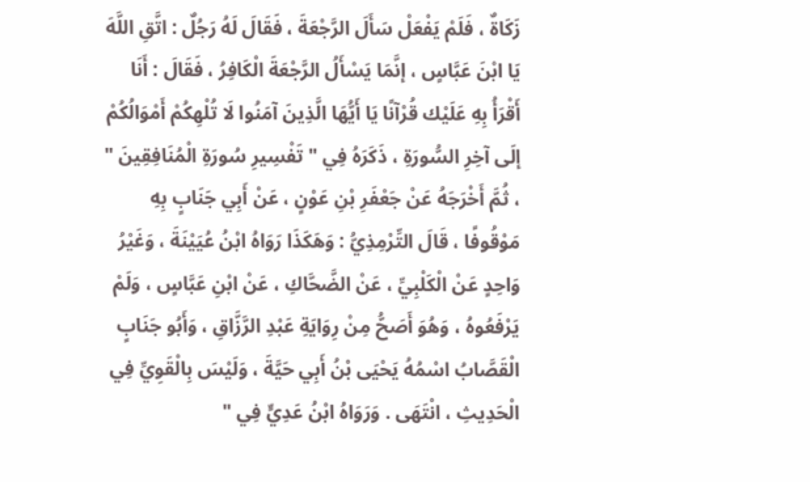زَكَاةٌ ، فَلَمْ يَفْعَلْ سَأَلَ الرَّجْعَةَ ، فَقَالَ لَهُ رَجُلٌ : اتَّقِ اللَّهَ يَا ابْنَ عَبَّاسٍ ، إنَّمَا يَسْأَلُ الرَّجْعَةَ الْكَافِرُ ، فَقَالَ : أَنَا أَقْرَأُ بِهِ عَلَيْك قُرْآنًا يَا أَيُّهَا الَّذِينَ آمَنُوا لَا تُلْهِكُمْ أَمْوَالُكُمْ إلَى آخِرِ السُّورَةِ ، ذَكَرَهُ فِي " تَفْسِيرِ سُورَةِ الْمُنَافِقِينَ " ، ثُمَّ أَخْرَجَهُ عَنْ جَعْفَرِ بْنِ عَوْنٍ ، عَنْ أَبِي جَنَابٍ بِهِ مَوْقُوفًا ، قَالَ التِّرْمِذِيُّ : وَهَكَذَا رَوَاهُ ابْنُ عُيَيْنَةَ ، وَغَيْرُ وَاحِدٍ عَنْ الْكَلْبِيِّ ، عَنْ الضَّحَّاكِ ، عَنْ ابْنِ عَبَّاسٍ ، وَلَمْ يَرْفَعُوهُ ، وَهُوَ أَصَحُّ مِنْ رِوَايَةِ عَبْدِ الرَّزَّاقِ ، وَأَبُو جَنَابٍ الْقَصَّابُ اسْمُهُ يَحْيَى بْنُ أَبِي حَيَّةَ ، وَلَيْسَ بِالْقَوِيِّ فِي الْحَدِيثِ ، انْتَهَى . وَرَوَاهُ ابْنُ عَدِيٍّ فِي "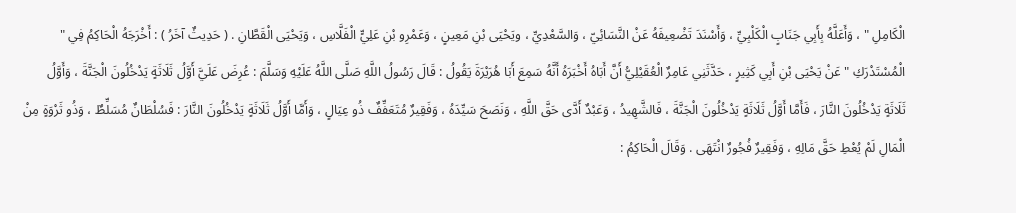الْكَامِلِ " ، وَأَعَلَّهُ بِأَبِي جَنَابٍ الْكَلْبِيِّ ، وَأَسْنَدَ تَضْعِيفَهُ عَنْ النَّسَائِيّ ، وَالسَّعْدِيِّ ، ويَحْيَى بْنِ مَعِينٍ ، وَعَمْرِو بْنِ عَلِيٍّ الْفَلَّاسِ ، وَيَحْيَى الْقَطَّانِ . ( حَدِيثٌ آخَرُ ) : أَخْرَجَهُ الْحَاكِمُ فِي " الْمُسْتَدْرَكِ " عَنْ يَحْيَى بْنِ أَبِي كَثِيرٍ ، حَدَّثَنِي عَامِرٌ الْعُقَيْلِيُّ أَنَّ أَبَاهُ أَخْبَرَهُ أَنَّهُ سَمِعَ أَبَا هُرَيْرَةَ يَقُولُ : قَالَ رَسُولُ اللَّهِ صَلَّى اللَّهُ عَلَيْهِ وَسَلَّمَ : عُرِضَ عَلَيَّ أَوَّلُ ثَلَاثَةٍ يَدْخُلُونَ الْجَنَّةَ ، وَأَوَّلُ ثَلَاثَةٍ يَدْخُلُونَ النَّارَ ، فَأَمَّا أَوَّلُ ثَلَاثَةٍ يَدْخُلُونَ الْجَنَّةَ ، فَالشَّهِيدُ ، وَعَبْدٌ أَدَّى حَقَّ اللَّهِ ، وَنَصَحَ سَيِّدَهُ ، وَفَقِيرٌ مُتَعَفِّفٌ ذُو عِيَالٍ ، وَأَمَّا أَوَّلُ ثَلَاثَةٍ يَدْخُلُونَ النَّارَ : فَسُلْطَانٌ مُسَلِّطٌ ، وَذُو ثَرْوَةٍ مِنْ الْمَالِ لَمْ يُعْطِ حَقَّ مَالِهِ ، وَفَقِيرٌ فُجُورٌ انْتَهَى . وَقَالَ الْحَاكِمُ :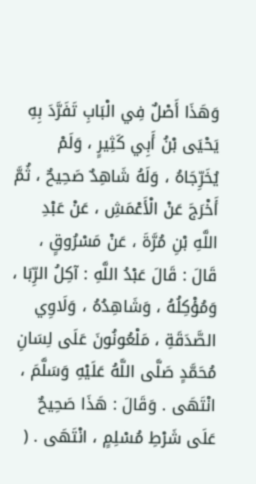وَهَذَا أَصْلٌ فِي الْبَابِ تَفَرَّدَ بِهِ يَحْيَى بْنُ أَبِي كَثِيرٍ ، وَلَمْ يُخَرِّجَاهُ ، وَلَهُ شَاهِدٌ صَحِيحٌ ، ثُمَّ أَخْرَجَ عَنْ الْأَعْمَشِ ، عَنْ عَبْدِ اللَّهِ بْنِ مُرَّةَ ، عَنْ مَسْرُوقٍ ، قَالَ : قَالَ عَبْدُ اللَّهِ : آكِلُ الرِّبَا ، وَمُؤْكِلُهُ ، وَشَاهِدُهُ ، وَلَاوِي الصَّدَقَةِ ، مَلْعُونُونَ عَلَى لِسَانِ مُحَمَّدٍ صَلَّى اللَّهُ عَلَيْهِ وَسَلَّمَ ، انْتَهَى . وَقَالَ : هَذَا صَحِيحٌ عَلَى شَرْطِ مُسْلِمٍ ، انْتَهَى . (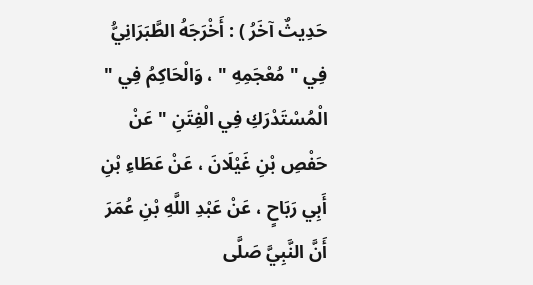حَدِيثٌ آخَرُ ) : أَخْرَجَهُ الطَّبَرَانِيُّ فِي " مُعْجَمِهِ " ، وَالْحَاكِمُ فِي " الْمُسْتَدْرَكِ فِي الْفِتَنِ " عَنْ حَفْصِ بْنِ غَيْلَانَ ، عَنْ عَطَاءِ بْنِ أَبِي رَبَاحٍ ، عَنْ عَبْدِ اللَّهِ بْنِ عُمَرَ أَنَّ النَّبِيَّ صَلَّى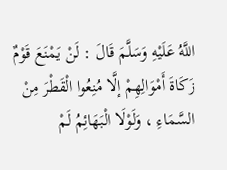اللَّهُ عَلَيْهِ وَسَلَّمَ قَالَ : لَنْ يَمْنَعَ قَوْمٌ زَكَاةَ أَمْوَالِهِمْ إلَّا مُنِعُوا الْقَطْرَ مِنْ السَّمَاءِ ، وَلَوْلَا الْبَهَائِمُ لَمْ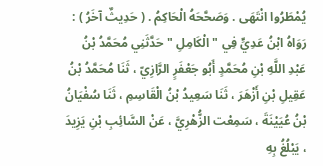يُمْطَرُوا انْتَهَى . وَصَحَّحَهُ الْحَاكِمُ . ( حَدِيثٌ آخَرُ ) : رَوَاهُ ابْنُ عَدِيٍّ فِي " الْكَامِلِ " حَدَّثَنِي مُحَمَّدُ بْنُ عَبْدِ اللَّهِ بْنِ مُحَمَّدٍ أَبُو جَعْفَرٍ الرَّازِيّ ، ثَنَا مُحَمَّدُ بْنُ عَقِيلِ بْنِ أَزْهَرَ ، ثَنَا سَعِيدُ بْنُ الْقَاسِمِ ، ثَنَا سُفْيَانُ بْنُ عُيَيْنَةَ ، سَمِعْت الزُّهْرِيَّ ، عَنْ السَّائِبِ بْنِ يَزِيدَ ، يَبْلُغُ بِهِ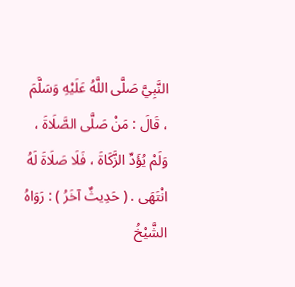النَّبِيَّ صَلَّى اللَّهُ عَلَيْهِ وَسَلَّمَ ، قَالَ : مَنْ صَلَّى الصَّلَاةَ ، وَلَمْ يُؤَدِّ الزَّكَاةَ ، فَلَا صَلَاةَ لَهُ انْتَهَى . ( حَدِيثٌ آخَرُ ) : رَوَاهُ الشَّيْخُ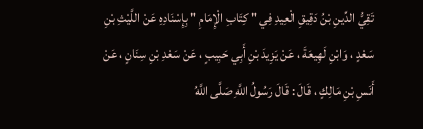تَقِيُّ الدِّينِ بْنُ دَقِيقِ الْعِيدِ فِي " كِتَابِ الْإِمَامِ " بِإِسْنَادِهِ عَنْ اللَّيْثِ بْنِ سَعْدٍ ، وَابْنِ لَهِيعَةَ ، عَنْ يَزِيدَ بْنِ أَبِي حَبِيبٍ ، عَنْ سَعْدِ بْنِ سِنَانٍ ، عَنْ أَنَسِ بْنِ مَالِكٍ ، قَالَ : قَالَ رَسُولُ اللَّهِ صَلَّى اللَّهُ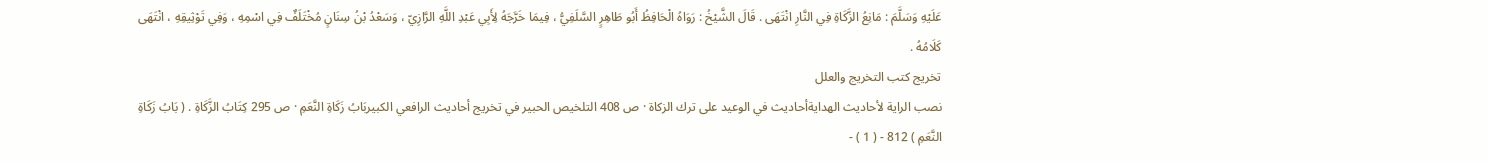عَلَيْهِ وَسَلَّمَ : مَانِعُ الزَّكَاةِ فِي النَّارِ انْتَهَى . قَالَ الشَّيْخُ : رَوَاهُ الْحَافِظُ أَبُو طَاهِرٍ السَّلَفِيُّ ، فِيمَا خَرَّجَهُ لِأَبِي عَبْدِ اللَّهِ الرَّازِيّ ، وَسَعْدُ بْنُ سِنَانٍ مُخْتَلَفٌ فِي اسْمِهِ ، وَفِي تَوْثِيقِهِ ، انْتَهَى كَلَامُهُ .
تخريج كتب التخريج والعلل
نصب الراية لأحاديث الهدايةأحاديث في الوعيد على ترك الزكاة · ص 408 التلخيص الحبير في تخريج أحاديث الرافعي الكبيربَابُ زَكَاةِ النَّعَمِ · ص 295 كِتَابُ الزَّكَاةِ . ( بَابُ زَكَاةِ النَّعَمِ ) 812 - ( 1 ) -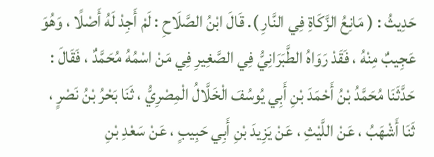حَدِيثُ : ( مَانِعُ الزَّكَاةِ فِي النَّارِ ). قَالَ ابْنُ الصَّلَاحِ : لَمْ أَجِدْ لَهُ أَصْلًا ، وَهُوَ عَجِيبٌ مِنْهُ ، فَقَدْ رَوَاهُ الطَّبَرَانِيُّ فِي الصَّغِيرِ فِي مَنْ اسْمُهُ مُحَمَّدٌ ، فَقَالَ : حَدَّثَنَا مُحَمَّدُ بْنُ أَحْمَدَ بْنِ أَبِي يُوسُفَ الْخَلَّالُ الْمِصْرِيُّ ، ثَنَا بَحْرُ بْنُ نَصْرٍ ، ثَنَا أَشْهَبُ ، عَنْ اللَّيْثِ ، عَنْ يَزِيدَ بْنِ أَبِي حَبِيبٍ ، عَنْ سَعْدِ بْنِ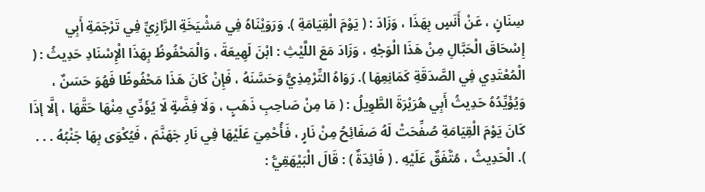سِنَانٍ ، عَنْ أَنَسٍ بِهَذَا ، وَزَادَ : ( يَوْمَ الْقِيَامَةِ ). وَرَوَيْنَاهُ فِي مَشْيَخَةِ الرَّازِيِّ فِي تَرْجَمَةِ أَبِي إِسْحَاقَ الْحَبَّالِ مِنْ هَذَا الْوَجْهِ ، وَزَادَ مَعَ اللَّيْثِ : ابْنَ لَهِيعَةَ ، وَالْمَحْفُوظُ بِهَذَا الْإِسْنَادِ حَدِيثُ : ( الْمُعْتَدِي فِي الصَّدَقَةِ كَمَانِعِهَا ). رَوَاهُ التِّرْمِذِيُّ وَحَسَّنَهُ ، فَإِنْ كَانَ هَذَا مَحْفُوظًا فَهُوَ حَسَنٌ ، وَيُؤَيِّدُهُ حَدِيثُ أَبِي هُرَيْرَةَ الطَّوِيلُ : ( مَا مِنْ صَاحِبِ ذَهَبٍ ، وَلَا فِضَّةٍ لَا يُؤَدِّي مِنْهَا حَقَّهَا ، إلَّا إذَا كَانَ يَوْمَ الْقِيَامَةِ صُفِّحَتْ لَهُ صَفَائِحُ مِنْ نَارٍ ، فَأُحْمِيَ عَلَيْهَا فِي نَارِ جَهَنَّمَ ، فَيُكْوَى بِهَا جَنْبُهُ . . . ). الْحَدِيثُ ، مُتَّفَقٌ عَلَيْهِ . ( فَائِدَةٌ ) : قَالَ الْبَيْهَقِيُّ :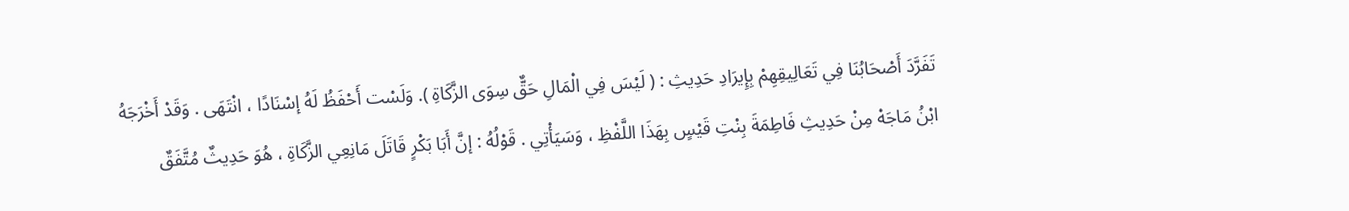تَفَرَّدَ أَصْحَابُنَا فِي تَعَالِيقِهِمْ بِإِيرَادِ حَدِيثِ : ( لَيْسَ فِي الْمَالِ حَقٌّ سِوَى الزَّكَاةِ ). وَلَسْت أَحْفَظُ لَهُ إسْنَادًا ، انْتَهَى . وَقَدْ أَخْرَجَهُ ابْنُ مَاجَهْ مِنْ حَدِيثِ فَاطِمَةَ بِنْتِ قَيْسٍ بِهَذَا اللَّفْظِ ، وَسَيَأْتِي . قَوْلُهُ : إنَّ أَبَا بَكْرٍ قَاتَلَ مَانِعِي الزَّكَاةِ ، هُوَ حَدِيثٌ مُتَّفَقٌ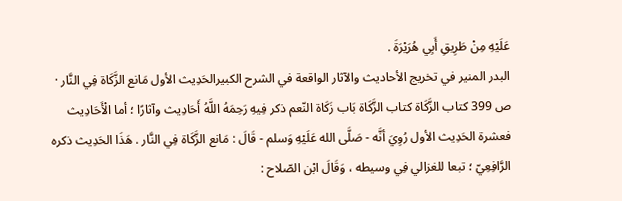عَلَيْهِ مِنْ طَرِيقِ أَبِي هُرَيْرَةَ .
البدر المنير في تخريج الأحاديث والآثار الواقعة في الشرح الكبيرالحَدِيث الأول مَانع الزَّكَاة فِي النَّار · ص 399 كتاب الزَّكَاة كتاب الزَّكَاة بَاب زَكَاة النّعم ذكر فِيهِ رَحِمَهُ اللَّهُ أَحَادِيث وآثارًا ؛ أما الْأَحَادِيث فعشرة الحَدِيث الأول رُوِيَ أنَّه - صَلَّى الله عَلَيْهِ وَسلم - قَالَ : مَانع الزَّكَاة فِي النَّار . هَذَا الحَدِيث ذكره الرَّافِعِيّ ؛ تبعا للغزالي فِي وسيطه ، وَقَالَ ابْن الصّلاح :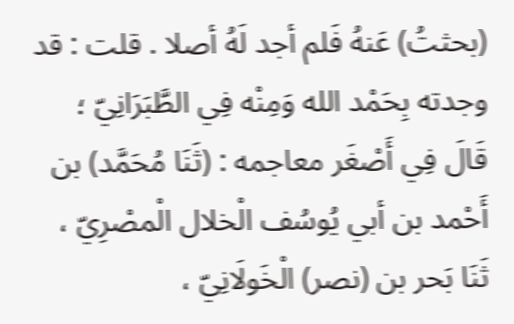(بحثتُ) عَنهُ فَلم أجد لَهُ أصلا . قلت : قد وجدته بِحَمْد الله وَمِنْه فِي الطَّبَرَانِيّ ؛ قَالَ فِي أَصْغَر معاجمه : (ثَنَا مُحَمَّد) بن أَحْمد بن أبي يُوسُف الْخلال الْمصْرِيّ ، ثَنَا بَحر بن (نصر) الْخَولَانِيّ ،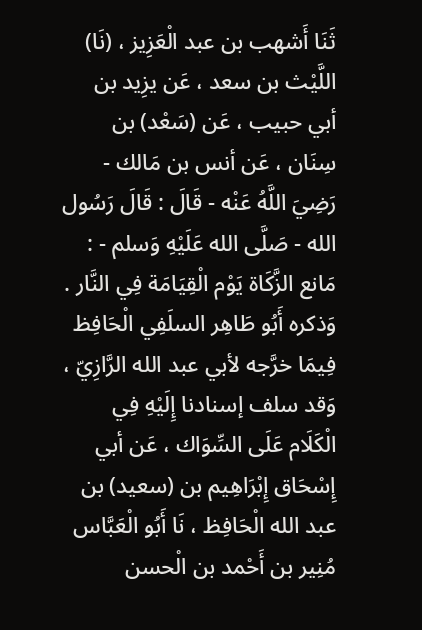ثَنَا أَشهب بن عبد الْعَزِيز ، (نَا) اللَّيْث بن سعد ، عَن يزِيد بن أبي حبيب ، عَن (سَعْد) بن سِنَان ، عَن أنس بن مَالك - رَضِيَ اللَّهُ عَنْه - قَالَ : قَالَ رَسُول الله - صَلَّى الله عَلَيْهِ وَسلم - : مَانع الزَّكَاة يَوْم الْقِيَامَة فِي النَّار . وَذكره أَبُو طَاهِر السلَفِي الْحَافِظ فِيمَا خرَّجه لأبي عبد الله الرَّازِيّ ، وَقد سلف إسنادنا إِلَيْهِ فِي الْكَلَام عَلَى السِّوَاك ، عَن أبي إِسْحَاق إِبْرَاهِيم بن (سعيد) بن عبد الله الْحَافِظ ، نَا أَبُو الْعَبَّاس مُنِير بن أَحْمد بن الْحسن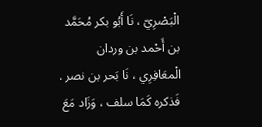الْبَصْرِيّ ، نَا أَبُو بكر مُحَمَّد بن أَحْمد بن وردان الْمعَافِرِي ، نَا بَحر بن نصر . فَذكره كَمَا سلف ، وَزَاد مَعَ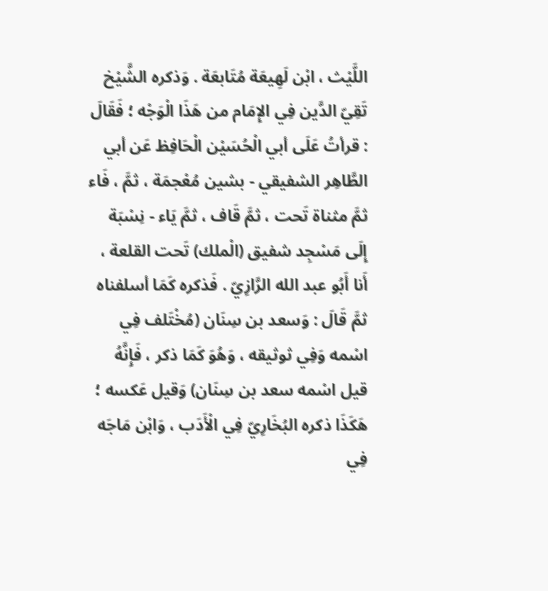اللَّيْث ، ابْن لَهِيعَة مُتَابعَة . وَذكره الشَّيْخ تَقِيّ الدَّين فِي الإِمَام من هَذَا الْوَجْه ؛ فَقَالَ : قرأتُ عَلَى أبي الْحُسَيْن الْحَافِظ عَن أبي الطَّاهِر الشفيقي - بشين مُعْجمَة ، ثمَّ ، فَاء ثمَّ مثناة تَحت ، ثمَّ قَاف ، ثمَّ يَاء - نِسْبَة إِلَى مَسْجِد شفيق (الْملك) تَحت القلعة ، أَنا أَبُو عبد الله الرَّازِيّ . فَذكره كَمَا أسلفناه ثمَّ قَالَ : وَسعد بن سِنَان (مُخْتَلف فِي اسْمه وَفِي ثوثيقه ، وَهُوَ كَمَا ذكر ، فَإِنَّهُ قيل اسْمه سعد بن سِنَان) وَقيل عَكسه ؛ هَكَذَا ذكره البُخَارِيّ فِي الْأَدَب ، وَابْن مَاجَه فِي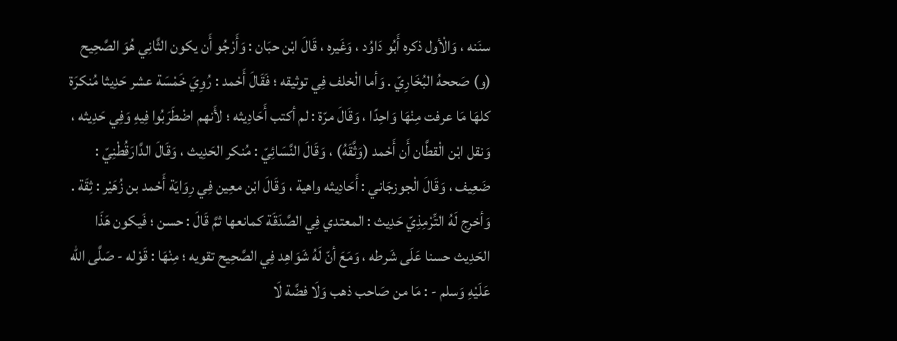سنَنه ، وَالْأول ذكره أَبُو دَاوُد ، وَغَيره ، قَالَ ابْن حبَان : وَأَرْجُو أَن يكون الثَّانِي هُوَ الصَّحِيح (و) صَححهُ البُخَارِيّ . وَأما الْخلف فِي توثيقه ؛ فَقَالَ أَحْمد : رُوِيَ خَمْسَة عشر حَدِيثا مُنكرَة كلهَا مَا عرفت مِنْهَا وَاحِدًا ، وَقَالَ مرّة : لم أكتب أَحَادِيثه ؛ لأَنهم اضْطَرَبُوا فِيهِ وَفِي حَدِيثه ، وَنقل ابْن الْقطَّان أَن أَحْمد (وَثَّقَهُ) ، وَقَالَ النَّسَائِيّ : مُنكر الحَدِيث ، وَقَالَ الدَّارَقُطْنِيّ : ضَعِيف ، وَقَالَ الْجوزجَاني : أَحَادِيثه واهية ، وَقَالَ ابْن معِين فِي رِوَايَة أَحْمد بن زُهَيْر : ثِقَة . وَأخرج لَهُ التِّرْمِذِيّ حَدِيث : المعتدي فِي الصَّدَقَة كمانعها ثمَّ قَالَ : حسن ؛ فَيكون هَذَا الحَدِيث حسنا عَلَى شَرطه ، وَمَعَ أنّ لَهُ شَوَاهِد فِي الصَّحِيح تقويه ؛ مِنْهَا : قَوْله - صَلَّى الله عَلَيْهِ وَسلم - : مَا من صَاحب ذهب وَلَا فضَّة لَا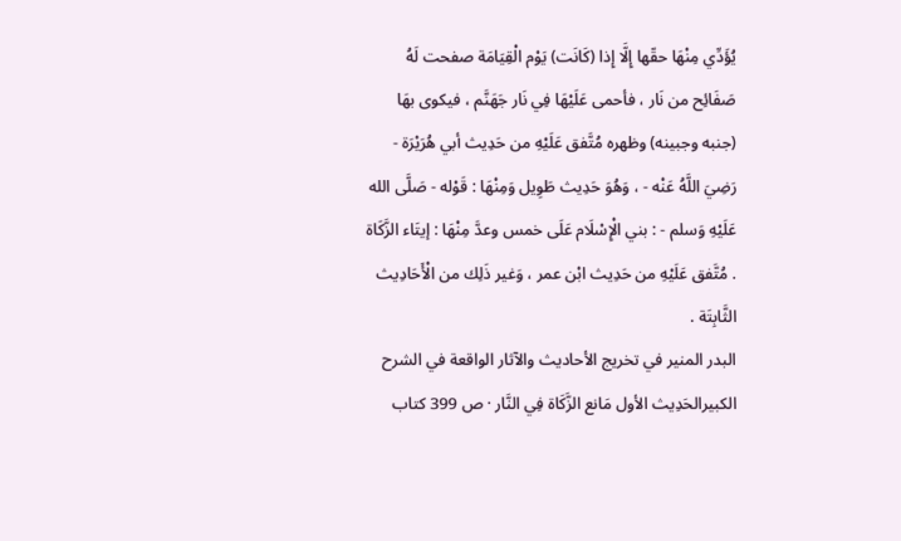يُؤَدِّي مِنْهَا حقّها إِلَّا إِذا (كَانَت) يَوْم الْقِيَامَة صفحت لَهُ صَفَائِح من نَار ، فأحمى عَلَيْهَا فِي نَار جَهَنَّم ، فيكوى بهَا (جنبه وجبينه) وظهره مُتَّفق عَلَيْهِ من حَدِيث أبي هُرَيْرَة - رَضِيَ اللَّهُ عَنْه - ، وَهُوَ حَدِيث طَوِيل وَمِنْهَا : قَوْله - صَلَّى الله عَلَيْهِ وَسلم - : بني الْإِسْلَام عَلَى خمس وعدَّ مِنْهَا : إيتَاء الزَّكَاة . مُتَّفق عَلَيْهِ من حَدِيث ابْن عمر ، وَغير ذَلِك من الْأَحَادِيث الثَّابِتَة .
البدر المنير في تخريج الأحاديث والآثار الواقعة في الشرح الكبيرالحَدِيث الأول مَانع الزَّكَاة فِي النَّار · ص 399 كتاب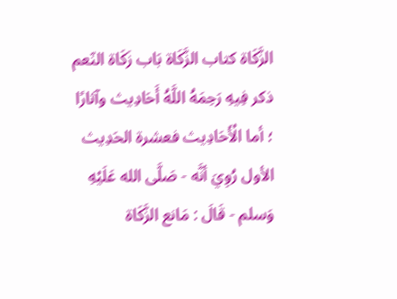الزَّكَاة كتاب الزَّكَاة بَاب زَكَاة النّعم ذكر فِيهِ رَحِمَهُ اللَّهُ أَحَادِيث وآثارًا ؛ أما الْأَحَادِيث فعشرة الحَدِيث الأول رُوِيَ أنَّه - صَلَّى الله عَلَيْهِ وَسلم - قَالَ : مَانع الزَّكَاة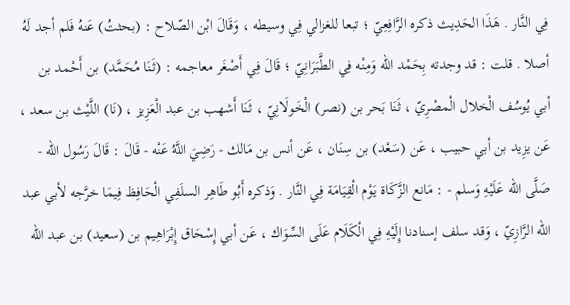فِي النَّار . هَذَا الحَدِيث ذكره الرَّافِعِيّ ؛ تبعا للغزالي فِي وسيطه ، وَقَالَ ابْن الصّلاح : (بحثتُ) عَنهُ فَلم أجد لَهُ أصلا . قلت : قد وجدته بِحَمْد الله وَمِنْه فِي الطَّبَرَانِيّ ؛ قَالَ فِي أَصْغَر معاجمه : (ثَنَا مُحَمَّد) بن أَحْمد بن أبي يُوسُف الْخلال الْمصْرِيّ ، ثَنَا بَحر بن (نصر) الْخَولَانِيّ ، ثَنَا أَشهب بن عبد الْعَزِيز ، (نَا) اللَّيْث بن سعد ، عَن يزِيد بن أبي حبيب ، عَن (سَعْد) بن سِنَان ، عَن أنس بن مَالك - رَضِيَ اللَّهُ عَنْه - قَالَ : قَالَ رَسُول الله - صَلَّى الله عَلَيْهِ وَسلم - : مَانع الزَّكَاة يَوْم الْقِيَامَة فِي النَّار . وَذكره أَبُو طَاهِر السلَفِي الْحَافِظ فِيمَا خرَّجه لأبي عبد الله الرَّازِيّ ، وَقد سلف إسنادنا إِلَيْهِ فِي الْكَلَام عَلَى السِّوَاك ، عَن أبي إِسْحَاق إِبْرَاهِيم بن (سعيد) بن عبد الله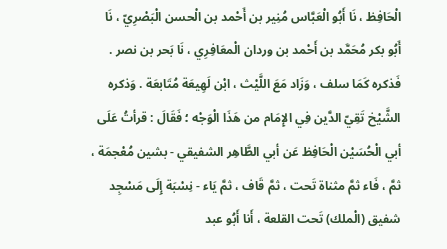الْحَافِظ ، نَا أَبُو الْعَبَّاس مُنِير بن أَحْمد بن الْحسن الْبَصْرِيّ ، نَا أَبُو بكر مُحَمَّد بن أَحْمد بن وردان الْمعَافِرِي ، نَا بَحر بن نصر . فَذكره كَمَا سلف ، وَزَاد مَعَ اللَّيْث ، ابْن لَهِيعَة مُتَابعَة . وَذكره الشَّيْخ تَقِيّ الدَّين فِي الإِمَام من هَذَا الْوَجْه ؛ فَقَالَ : قرأتُ عَلَى أبي الْحُسَيْن الْحَافِظ عَن أبي الطَّاهِر الشفيقي - بشين مُعْجمَة ، ثمَّ ، فَاء ثمَّ مثناة تَحت ، ثمَّ قَاف ، ثمَّ يَاء - نِسْبَة إِلَى مَسْجِد شفيق (الْملك) تَحت القلعة ، أَنا أَبُو عبد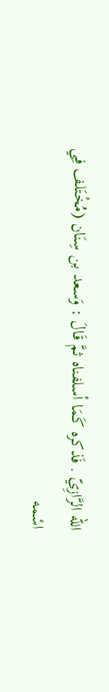الله الرَّازِيّ . فَذكره كَمَا أسلفناه ثمَّ قَالَ : وَسعد بن سِنَان (مُخْتَلف فِي اسْمه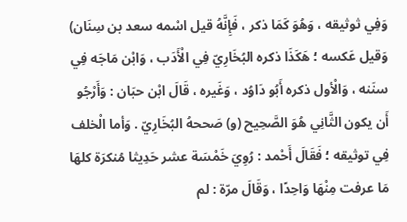وَفِي ثوثيقه ، وَهُوَ كَمَا ذكر ، فَإِنَّهُ قيل اسْمه سعد بن سِنَان) وَقيل عَكسه ؛ هَكَذَا ذكره البُخَارِيّ فِي الْأَدَب ، وَابْن مَاجَه فِي سنَنه ، وَالْأول ذكره أَبُو دَاوُد ، وَغَيره ، قَالَ ابْن حبَان : وَأَرْجُو أَن يكون الثَّانِي هُوَ الصَّحِيح (و) صَححهُ البُخَارِيّ . وَأما الْخلف فِي توثيقه ؛ فَقَالَ أَحْمد : رُوِيَ خَمْسَة عشر حَدِيثا مُنكرَة كلهَا مَا عرفت مِنْهَا وَاحِدًا ، وَقَالَ مرّة : لم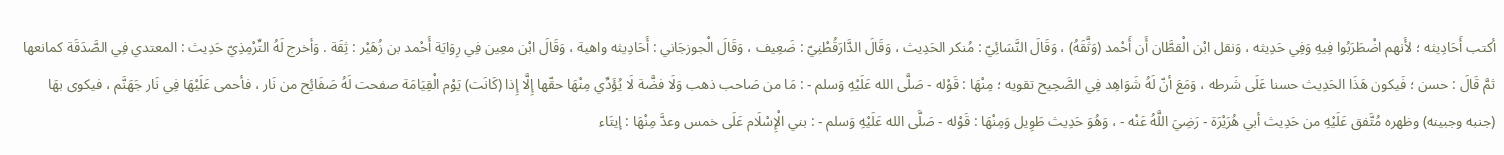أكتب أَحَادِيثه ؛ لأَنهم اضْطَرَبُوا فِيهِ وَفِي حَدِيثه ، وَنقل ابْن الْقطَّان أَن أَحْمد (وَثَّقَهُ) ، وَقَالَ النَّسَائِيّ : مُنكر الحَدِيث ، وَقَالَ الدَّارَقُطْنِيّ : ضَعِيف ، وَقَالَ الْجوزجَاني : أَحَادِيثه واهية ، وَقَالَ ابْن معِين فِي رِوَايَة أَحْمد بن زُهَيْر : ثِقَة . وَأخرج لَهُ التِّرْمِذِيّ حَدِيث : المعتدي فِي الصَّدَقَة كمانعها ثمَّ قَالَ : حسن ؛ فَيكون هَذَا الحَدِيث حسنا عَلَى شَرطه ، وَمَعَ أنّ لَهُ شَوَاهِد فِي الصَّحِيح تقويه ؛ مِنْهَا : قَوْله - صَلَّى الله عَلَيْهِ وَسلم - : مَا من صَاحب ذهب وَلَا فضَّة لَا يُؤَدِّي مِنْهَا حقّها إِلَّا إِذا (كَانَت) يَوْم الْقِيَامَة صفحت لَهُ صَفَائِح من نَار ، فأحمى عَلَيْهَا فِي نَار جَهَنَّم ، فيكوى بهَا (جنبه وجبينه) وظهره مُتَّفق عَلَيْهِ من حَدِيث أبي هُرَيْرَة - رَضِيَ اللَّهُ عَنْه - ، وَهُوَ حَدِيث طَوِيل وَمِنْهَا : قَوْله - صَلَّى الله عَلَيْهِ وَسلم - : بني الْإِسْلَام عَلَى خمس وعدَّ مِنْهَا : إيتَاء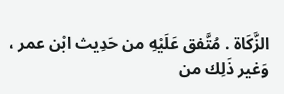الزَّكَاة . مُتَّفق عَلَيْهِ من حَدِيث ابْن عمر ، وَغير ذَلِك من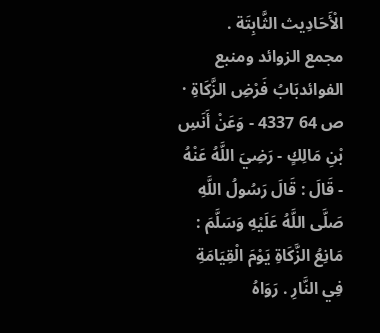الْأَحَادِيث الثَّابِتَة .
مجمع الزوائد ومنبع الفوائدبَابُ فَرْضِ الزَّكَاةِ · ص 64 4337 - وَعَنْ أَنَسِ بْنِ مَالِكٍ - رَضِيَ اللَّهُ عَنْهُ - قَالَ : قَالَ رَسُولُ اللَّهِ صَلَّى اللَّهُ عَلَيْهِ وَسَلَّمَ : مَانِعُ الزَّكَاةِ يَوْمَ الْقِيَامَةِ فِي النَّارِ . رَوَاهُ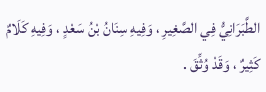الطَّبَرَانِيُّ فِي الصَّغِيرِ ، وَفِيهِ سِنَانُ بْنُ سَعْدٍ ، وَفِيهِ كَلَامٌ كَثِيرٌ ، وَقَدْ وُثِّقَ .